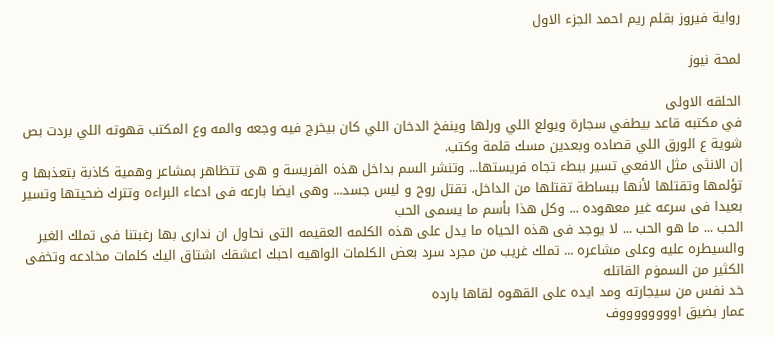رواية فيروز بقلم ريم احمد الجزء الاول

لمحة نيوز

الحلقه الاولى
في مكتبه قاعد بيطفي سجارة ويولع اللي ورلها وينفخ الدخان اللي كان بيخرج فيه وجعه والمه وع المكتب قهوته اللي بردت بص شوية ع الورق اللي قصاده وبعدين مسك قلمة وكتب.
إن الانثى مثل الافعي تسير ببطء تجاه فريستها... وتنشر السم بداخل هذه الفريسة و هى تتظاهر بمشاعر وهمية كاذبة بتعذبها و تؤلمها وتقتلها لأنها ببساطة تقتلها من الداخل. تقتل روح و ليس جسد... وهى ايضا بارعه فى ادعاء البراءه وتترك ضحيتها وتسير بعيدا فى سرعه غير معهوده ... وكل هذا بأسم ما يسمى الحب
الحب ... ما هو الحب ... لا يوجد فى هذه الحياه ما يدل على هذه الكلمه العقيمه التى نحاول ان ندارى بها رغبتنا فى تملك الغير والسيطره عليه وعلى مشاعره ... تملك غريب من مجرد سرد بعض الكلمات الواهيه احبك اعشقك اشتاق اليك كلمات مخادعه وتخفى الكثير من السمۏم القاتله
خد نفس من سيجارته ومد ايده على القهوه لقاها بارده
عمار بضيق اووووووووف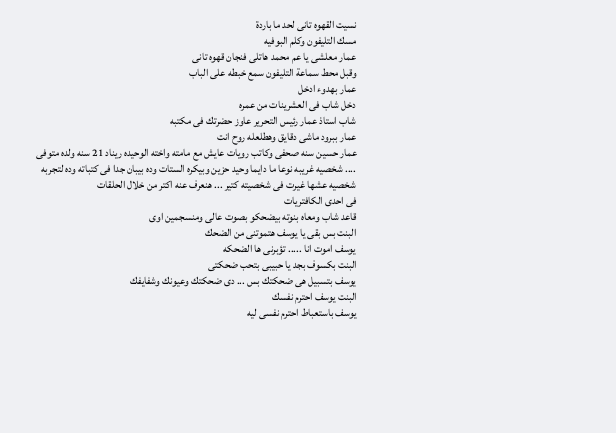نسيت القهوه تانى لحد ما باردة
مسك التليفون وكلم البوفيه
عمار معلشى يا عم محمد هاتلى فنجان قهوه تانى
وقبل محط سماعة التليفون سمع خبطه على الباب
عمار بهدوء ادخل
دخل شاب فى العشرينات من عمره
شاب استاذ عمار رئيس التحرير عاوز حضرتك فى مكتبه
عمار ببرود ماشى دقايق وهطلعله روح انت
عمار حسين سنه صحفى وكاتب رويات عايش مع مامته واخته الوحيده ريناد 21 سنه ولده متوفى .... شخصيه غريبه نوعا ما دايما وحيد حزين وبيكره الستات وده بيبان جدا فى كتباته وده لتجربه شخصيه عشها غيرت فى شخصيته كتير ... هنعرف عنه اكتر من خلال الحلقات
فى احدى الكافتريات
قاعد شاب ومعاه بنوته بيضحكو بصوت عالى ومنسجمين اوى
البنت بس بقى يا يوسف هتموتنى من الضحك
يوسف اموت انا ..... تؤبرنى ها الضحكه
البنت بكسوف بجد يا حبيبى بتحب ضحكتى
يوسف بتسبيل هى ضحكتك بس ... دى ضحكتك وعيونك وشفايفك
البنت يوسف احترم نفسك
يوسف باستعباط احترم نفسى ليه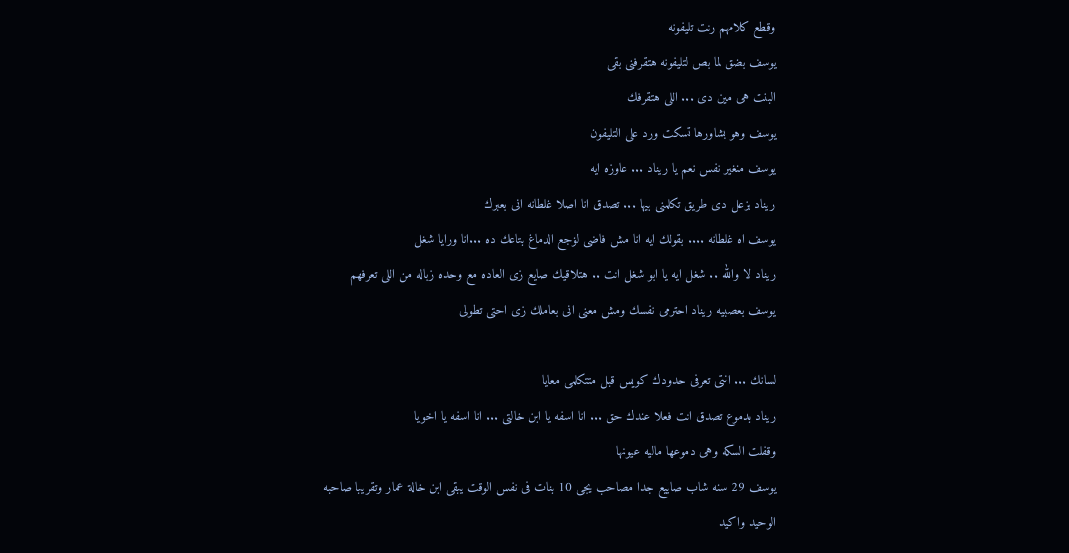وقطع كلامهم رنت تليفونه
يوسف بضق لما بص لتليفونه هتقرفنى بقى
البنت هى مين دى ... اللى هتقرفك
يوسف وهو بشاورها تسكت ورد على التليفون
يوسف منغير نفس نعم يا ريناد ... عاوزه ايه
ريناد بزعل دى طريق تكلمنى بيها ... تصدق انا اصلا غلطانه انى بعبرك
يوسف اه غلطانه .... بقولك ايه انا مش فاضى لۏجع الدماغ بتاعك ده ...انا ورايا شغل
ريناد لا والله .. شغل ايه يا ابو شغل انت .. هتلاقيك صايع زى العاده مع وحده زباله من اللى تعرفهم
يوسف بعصبيه ريناد احترمى نفسك ومش معنى انى بعاملك زى احتى تطولى

لسانك ... انتى تعرفى حدودك كويس قبل متتكلمى معايا
ريناد بدموع تصدق انت فعلا عندك حق ... انا اسفه يا ابن خالتى ... انا اسفه يا اخويا
وقفلت السكه وهى دموعها ماليه عيونها
يوسف 29 سنه شاب صاييع جدا مصاحب يجى 10 بنات فى نفس الوقت يبقى ابن خالة عمار وتقريبا صاحبه الوحيد واكيد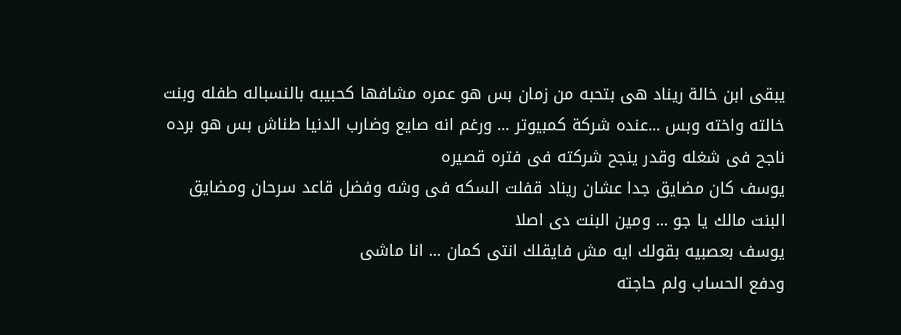يبقى ابن خالة ريناد هى بتحبه من زمان بس هو عمره مشافها كحبيبه بالنسباله طفله وبنت خالته واخته وبس ...عنده شركة كمبيوتر ... ورغم انه صايع وضارب الدنيا طناش بس هو برده ناجح فى شغله وقدر ينجح شركته فى فتره قصيره
يوسف كان مضايق جدا عشان ريناد قفلت السكه فى وشه وفضل قاعد سرحان ومضايق
البنت مالك يا جو ... ومين البنت دى اصلا
يوسف بعصبيه بقولك ايه مش فايقلك انتى كمان ... انا ماشى
ودفع الحساب ولم حاجته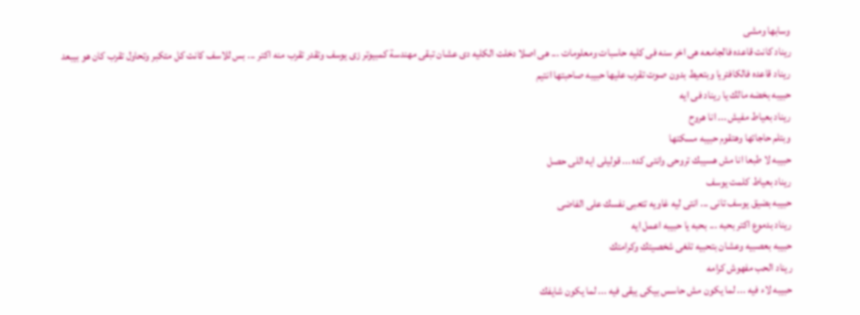وسابها ومشى
ريناد كانت قاعده فالجامعه هى اخر سنه فى كليه حاسبات ومعلومات ... هى اصلا دخلت الكليه دى عشان تبقى مهندسة كمبيوتر زى يوسف وتقدر تقرب منه اكتر ... بس للاسف كانت كل متكبر وتحاول تقرب كان هو بيبعد
ريناد قاعده فالكافتريا وبتعيط بدون صوت تقرب عليها حبيبه صاحبتها انتيم
حبيبه بخضه مالك يا ريناد فى ايه
ريناد بعياط مفيش ... انا هروح
وبتلم حاجاتها وهتقوم حبيبه مسكتها
حبيبه لا طبعا انا مش هسيبك تروحى وانتى كده ... قوليلى ايه اللى حصل
ريناد بعياط كلمت يوسف
حبيبه بضيق يوسف تانى ... انتى ليه غاويه تتعبى نفسك على الفاضى
ريناد بدموع اكتر بحبه ... بحبه يا حبيبه اعمل ايه
حبيبه بعصبيه وعشان بتحبيه تلغى شخصيتك وكرامتك
ريناد الحب مفهوش كرامه
حبيبه لاء فيه ... لما يكون مش حاسس بيكى يبقى فيه ... لما يكون شايفك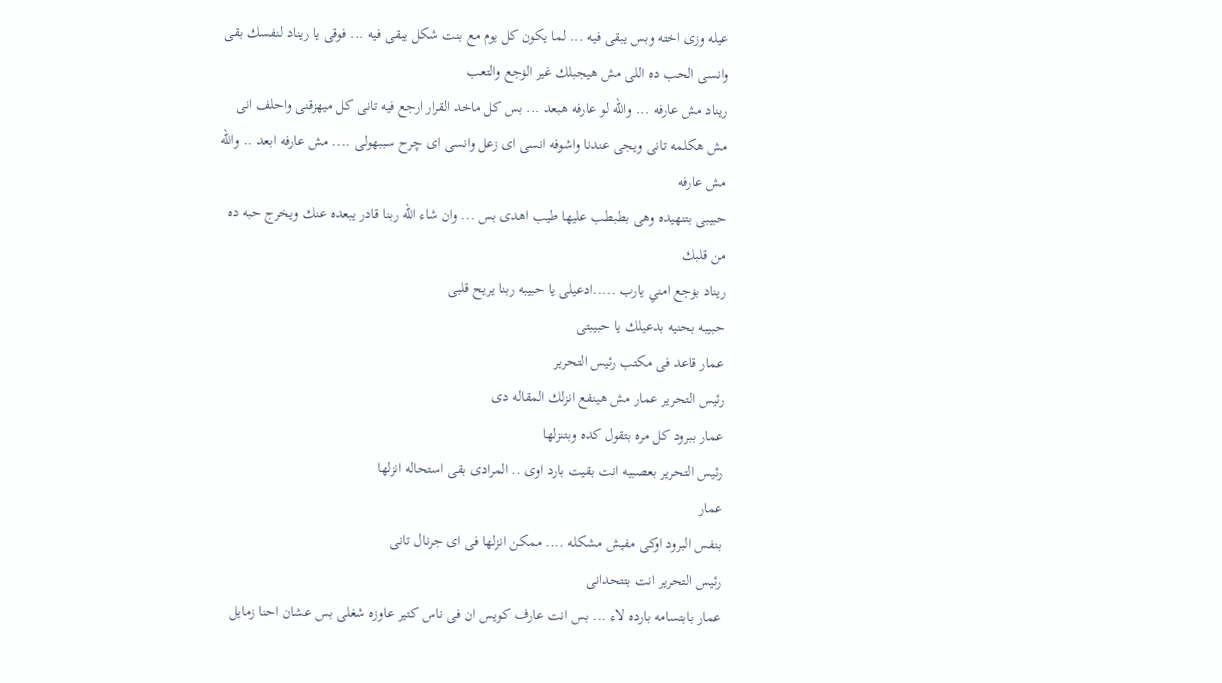عيله وزى اخته وبس يبقى فيه ... لما يكون كل يوم مع بنت شكل يبقى فيه ... فوقى يا ريناد لنفسك بقى وانسى الحب ده اللى مش هيجبلك غير الۏجع والتعب
ريناد مش عارفه ... والله لو عارفه هبعد ... بس كل ماخد القرار ارجع فيه تانى كل ميهزقنى واحلف انى مش هكلمه تانى ويجى عندنا واشوفه انسى اى زعل وانسى اى چرح سببهولى .... مش عارفه ابعد .. والله مش عارفه
حبيبى بتنهيده وهى بطبطب عليها طيب اهدى بس ... وان شاء الله ربنا قادر يبعده عنك ويخرج حبه ده من قلبك
ريناد بۏجع امني يارب .....ادعيلى يا حبيبه ربنا يريح قلبى
حبيبه بحنيه بدعيلك يا حبيبتى
عمار قاعد فى مكتب رئيس التحرير
رئيس التحرير عمار مش هينفع انزلك المقاله دى
عمار ببرود كل مره بتقول كده وبتنزلها
رئيس التحرير بعصبيه انت بقيت بارد اوى .. المرادى بقى استحاله انزلها
عمار
بنفس البرود اوكى مفيش مشكله .... ممكن انزلها فى اى جرنال تانى
رئيس التحرير انت بتتحدانى
عمار بابتسامه بارده لاء ... بس انت عارف كويس ان فى ناس كتير عاوزه شغلى بس عشان احنا زمايل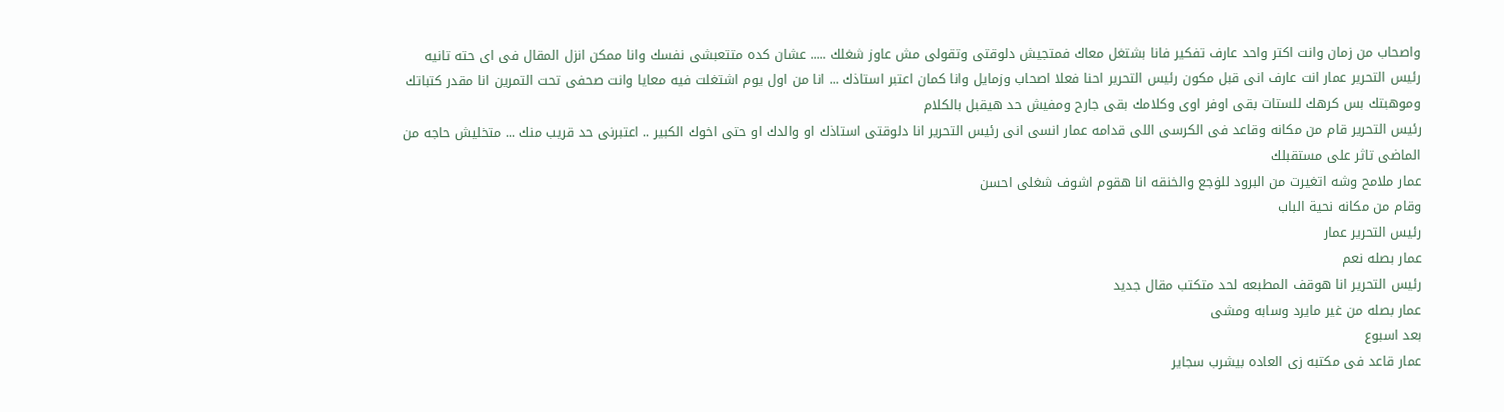واصحاب من زمان وانت اكتر واحد عارف تفكير فانا بشتغل معاك فمتجيش دلوقتى وتقولى مش عاوز شغلك ..... عشان كده متتعبشى نفسك وانا ممكن انزل المقال فى اى حته تانيه
رئيس التحرير عمار انت عارف انى قبل مكون رئيس التحرير احنا فعلا اصحاب وزمايل وانا كمان اعتبر استاذك ... انا من اول يوم اشتغلت فيه معايا وانت صحفى تحت التمرين انا مقدر كتباتك وموهبتك بس كرهك للستات بقى اوفر اوى وكلامك بقى جارح ومفيش حد هيقبل بالكلام
رئيس التحرير قام من مكانه وقاعد فى الكرسى اللى قدامه عمار انسى انى رئيس التحرير انا دلوقتى استاذك او والدك او حتى اخوك الكبير .. اعتبرنى حد قريب منك ... متخليش حاجه من الماضى تاثر على مستقبلك
عمار ملامح وشه اتغيرت من البرود للۏجع والخنقه انا هقوم اشوف شغلى احسن
وقام من مكانه نحية الباب
رئيس التحرير عمار
عمار بصله نعم
رئيس التحرير انا هوقف المطبعه لحد متكتب مقال جديد
عمار بصله من غير مايرد وسابه ومشى
بعد اسبوع
عمار قاعد فى مكتبه زى العاده بيشرب سجاير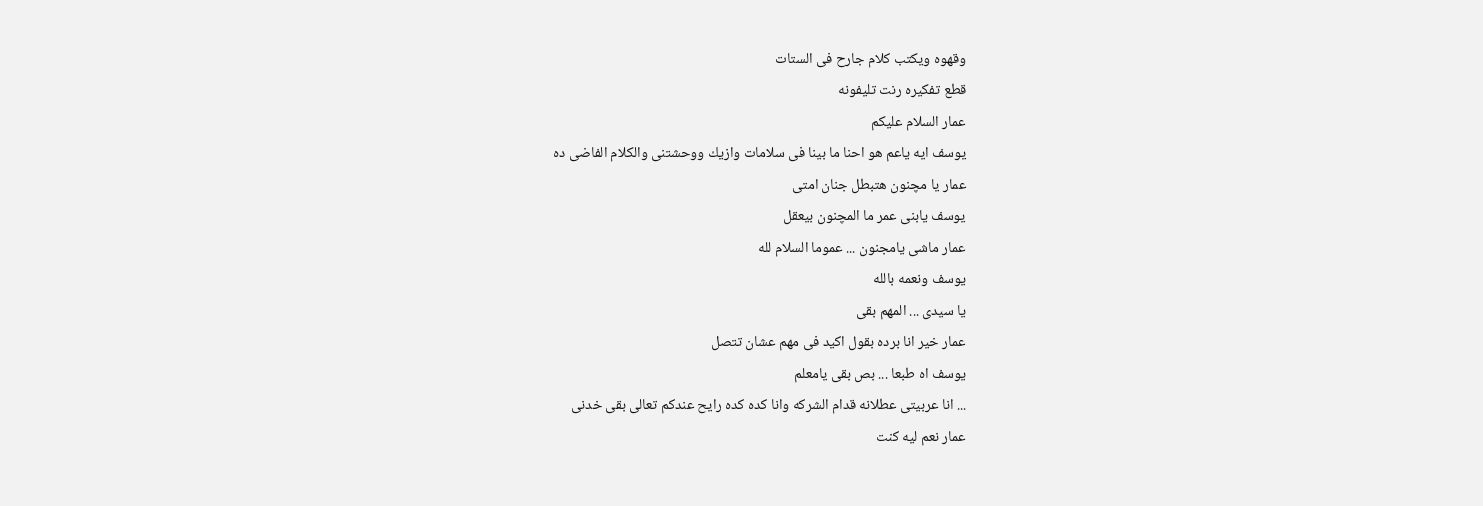وقهوه ويكتب كلام جارح فى الستات
قطع تفكيره رنت تليفونه
عمار السلام عليكم
يوسف ايه ياعم هو احنا ما بينا فى سلامات وازيك ووحشتنى والكلام الفاضى ده
عمار يا مچنون هتبطل جنان امتى
يوسف يابنى عمر ما المچنون بيعقل
عمار ماشى يامجنون ... عموما السلام لله
يوسف ونعمه بالله
يا سيدى ... المهم بقى
عمار خير انا برده بقول اكيد فى مهم عشان تتصل
يوسف اه طبعا ... بص بقى يامعلم
... انا عربيتى عطلانه قدام الشركه وانا كده كده رايح عندكم تعالى بقى خدنى
عمار نعم ليه كنت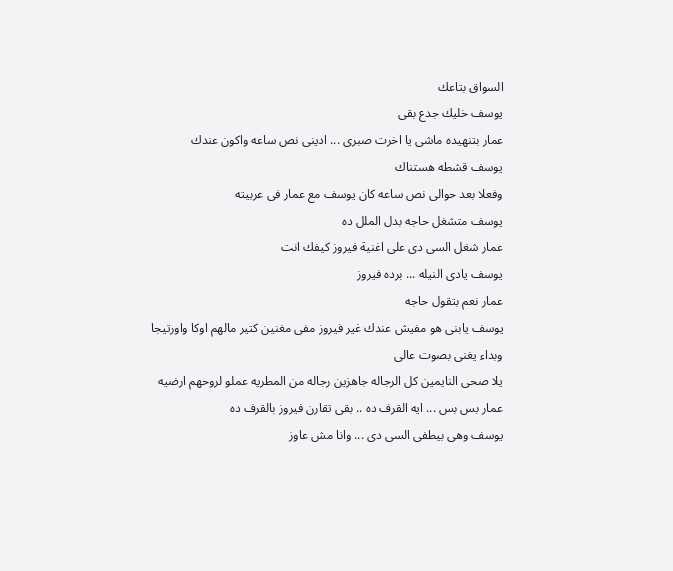السواق بتاعك
يوسف خليك جدع بقى
عمار بتنهيده ماشى يا اخرت صبرى ... ادينى نص ساعه واكون عندك
يوسف قشطه هستناك
وفعلا بعد حوالى نص ساعه كان يوسف مع عمار فى عربيته
يوسف متشغل حاجه بدل الملل ده
عمار شغل السى دى على اغنية فيروز كيفك انت
يوسف يادى النيله ... برده فيروز
عمار نعم بتقول حاجه
يوسف يابنى هو مفيش عندك غير فيروز مفى مغنين كتير مالهم اوكا واورتيجا
وبداء يغنى بصوت عالى
يلا صحى النايمين كل الرجاله جاهزين رجاله من المطريه عملو لروحهم ارضيه
عمار بس بس ... ايه القرف ده .. بقى تقارن فيروز بالقرف ده
يوسف وهى بيطفى السى دى ... وانا مش عاوز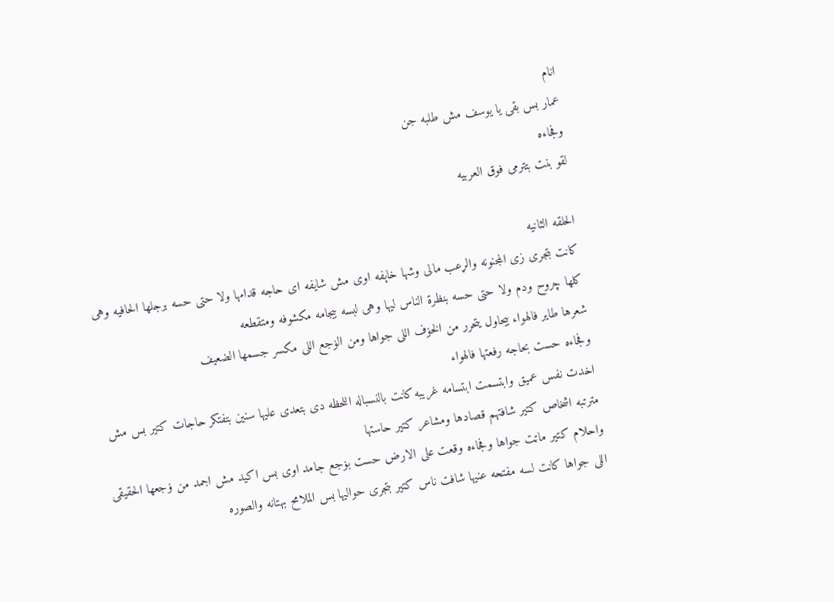انام
عمار بس بقى يا يوسف مش طلبه جن
وفجاءه
لقو بنت بتترمى فوق العربيه

الحلقه الثانيه
كانت بتجرى زى المجنونه والړعب مالى وشها خاېفه اوى مش شايفه اى حاجه قدامها ولا حتى حسه برجلها الحافيه وهى كلها چروح ودم ولا حتى حسه بنظرة الناس ليها وهى لبسه بيجامه مكشوفه ومتقطعه
شعرها طاير فالهواء بيحاول يتحرر من الخۏف اللى جواها ومن الۏجع اللى مكسر جسمها الضعيف
وفجاءه حست بحاجه رفعتها فالهواء
اخدت نفس عميق وابتسمت ابتسامه غريبه كانت بالنسباله اللحظه دى بتعدى عليها سنين بتفتكر حاجات كتير بس مش مترتبه اشخاص كتير شافتهم قصادها ومشاعر كتير حاستها
واحلام كتير ماټت جواها وفجاءه وقعت على الارض حست بۏجع جامد اوى بس اكيد مش اجمد من ۏجعها الحقيقى اللى جواها كانت لسه مفتحه عنيها شافت ناس كتير بتجرى حواليها بس الملامح بهتانه والصوره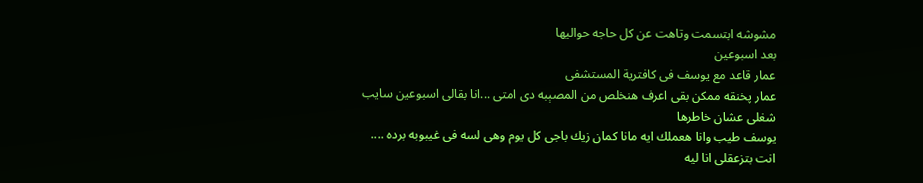مشوشه ابتسمت وتاهت عن كل حاجه حواليها
بعد اسبوعين
عمار قاعد مع يوسف فى كافترية المستشفى
عمار پخنقه ممكن بقى اعرف هنخلص من المصېبه دى امتى ...انا بقالى اسبوعين سايب شغلى عشان خاطرها
يوسف طيب وانا هعملك ايه مانا كمان زيك باجى كل يوم وهى لسه فى غيبوبه برده .... انت بتزعقلى انا ليه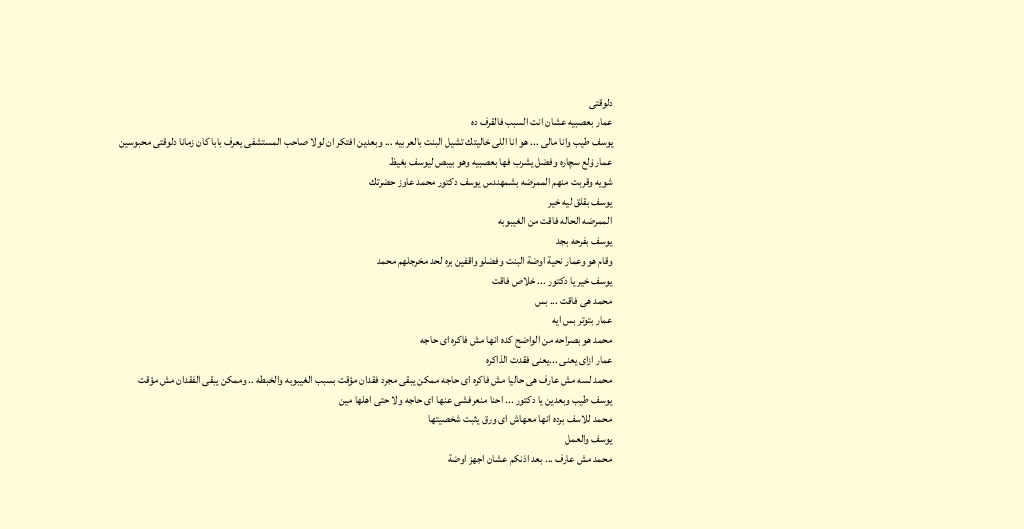دلوقتى
عمار بعصبيه عشان انت السبب فالقرف ده
يوسف طيب وانا مالى ... هو انا اللى خاليتك تشيل البنت بالعربيه ... وبعدين افتكر ان لولا صاحب المستشفى يعرف بابا كان زمانا دلوقتى محبوسين
عمار ۏلع سچاره وفضل يشرب فها بعصبيه وهو بيبص ليوسف بغيظ
شويه وقربت منهم الممرضه بشمهندس يوسف دكتور محمد عاوز حضرتك
يوسف بقلق ليه خير
الممرضه الحاله فاقت من الغيبوبه
يوسف بفرحه بجد
وقام هو وعمار نحية اوضة البنت وفضلو واقفين بره لحد مخرجلهم محمد
يوسف خير يا دكتور ... خلاص فاقت
محمد هى فاقت ... بس
عمار بتوتر بس ايه
محمد هو بصراحه من الواضح كده انها مش فاكره اى حاجه
عمار ازاى يعنى ...يعنى فقدت الذاكره
محمد لسه مش عارف هى حاليا مش فاكره اى حاجه ممكن يبقى مجرد فقدان مؤقت بسبب الغيبوبه والخبطه .. وممكن يبقى الفقدان مش مؤقت
يوسف طيب وبعدين يا دكتور ... احنا منعرفشى عنها اى حاجه ولا حتى اهلها مين
محمد للاسف برده انها معهاش اى ورق يثبت شخصيتها
يوسف والعمل
محمد مش عارف ... بعد اذنكم عشان اجهز اوضة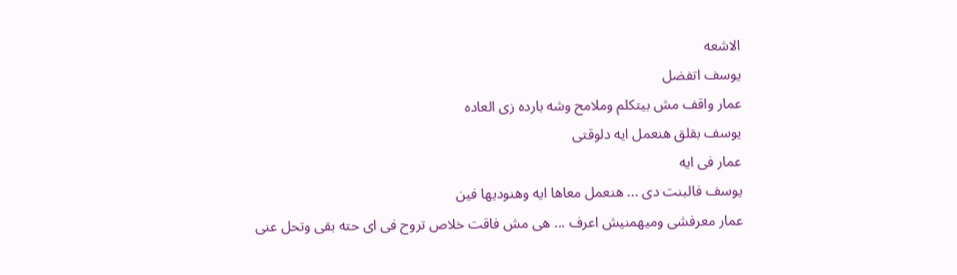الاشعه
يوسف اتفضل
عمار واقف مش بيتكلم وملامح وشه بارده زى العاده
يوسف بقلق هنعمل ايه دلوقتى
عمار فى ايه
يوسف فالبنت دى ... هنعمل معاها ايه وهنوديها فين
عمار معرفشى وميهمنيش اعرف ... هى مش فاقت خلاص تروح فى اى حته بقى وتحل عنى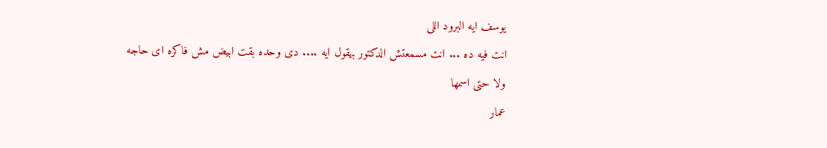يوسف ايه البرود اللى
انت فيه ده ... انت مسمعتش الدكتور بيقول ايه .... دى وحده بقت ابيض مش فاكره اى حاجه
ولا حتى اسمها
عمار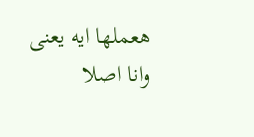هعملها ايه يعنى وانا اصلا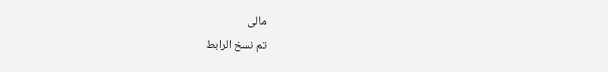مالى
تم نسخ الرابط